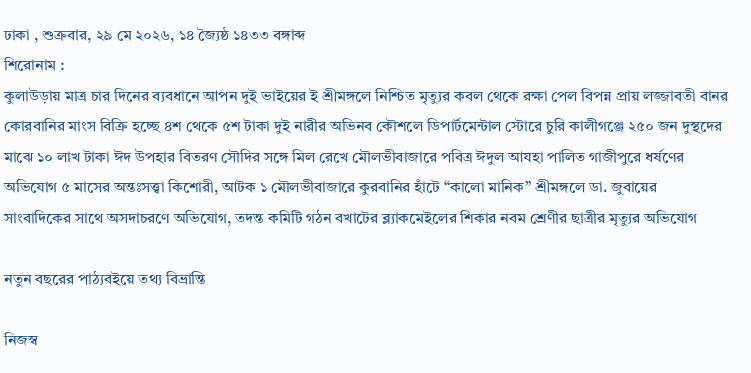ঢাকা , শুক্রবার, ২৯ মে ২০২৬, ১৪ জ্যৈষ্ঠ ১৪৩৩ বঙ্গাব্দ
শিরোনাম :
কুলাউড়ায় মাত্র চার দিনের ব্যবধানে আপন দুই ভাইয়ের ই শ্রীমঙ্গলে নিশ্চিত মৃত্যুর কবল থেকে রক্ষা পেল বিপন্ন প্রায় লজ্জাবতী বানর কোরবানির মাংস বিক্রি হচ্ছে ৪শ থেকে ৫শ টাকা দুই নারীর অভিনব কৌশলে ডিপার্টমেন্টাল স্টোরে চুরি কালীগঞ্জে ২৫০ জন দুস্থদের মাঝে ১০ লাখ টাকা ঈদ উপহার বিতরণ সৌদির সঙ্গে মিল রেখে মৌলভীবাজারে পবিত্র ঈদুল আযহা পালিত গাজীপুরে ধর্ষণের অভিযোগ ৫ মাসের অন্তঃসত্ত্বা কিশোরী, আটক ১ মৌলভীবাজারে কুরবানির হাঁটে “কালো মানিক” শ্রীমঙ্গলে ডা. জুবায়ের সাংবাদিকের সাথে অসদাচরণে অভিযোগ, তদন্ত কমিটি গঠন বখাটের ব্ল্যাকমেইলের শিকার নবম শ্রেণীর ছাত্রীর মৃত্যুর অভিযোগ

নতুন বছরের পাঠ্যবইয়ে তথ্য বিভ্রান্তি

নিজস্ব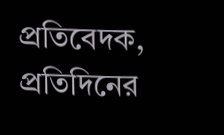প্রতিবেদক, প্রতিদিনের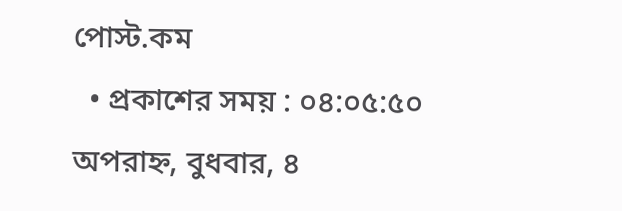পোস্ট.কম
  • প্রকাশের সময় : ০৪:০৫:৫০ অপরাহ্ন, বুধবার, ৪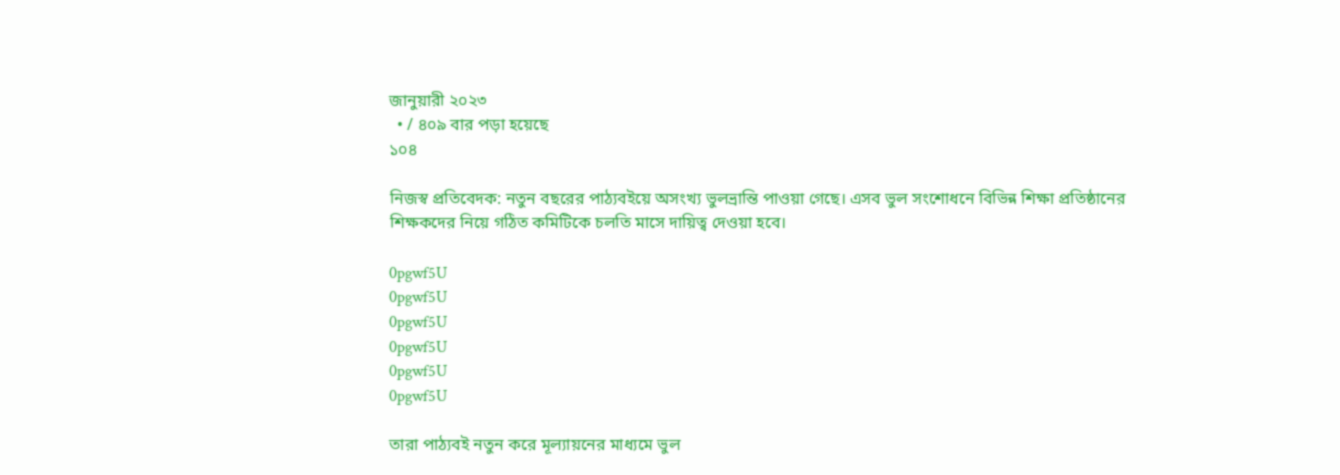জানুয়ারী ২০২৩
  • / ৪০৯ বার পড়া হয়েছে
১০৪

নিজস্ব প্রতিবেদক: নতুন বছরের পাঠ্যবইয়ে অসংখ্য ভুলভ্রান্তি পাওয়া গেছে। এসব ভুল সংশোধনে বিভিন্ন শিক্ষা প্রতিষ্ঠানের শিক্ষকদের নিয়ে গঠিত কমিটিকে চলতি মাসে দায়িত্ব দেওয়া হবে।

0pgwf5U
0pgwf5U
0pgwf5U
0pgwf5U
0pgwf5U
0pgwf5U

তারা পাঠ্যবই নতুন করে মূল্যায়নের মাধ্যমে ভুল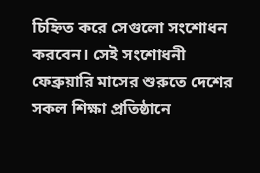চিহ্নিত করে সেগুলো সংশোধন করবেন। সেই সংশোধনী ফেব্রুয়ারি মাসের শুরুতে দেশের সকল শিক্ষা প্রতিষ্ঠানে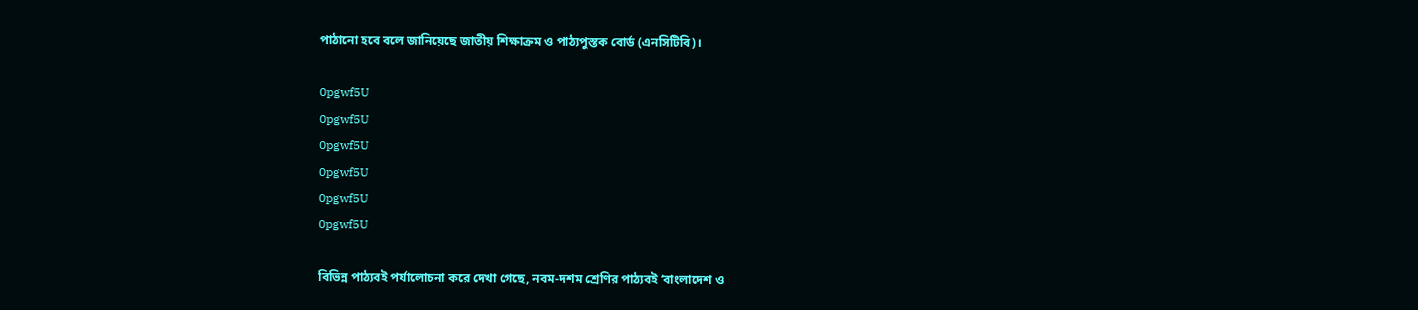পাঠানো হবে বলে জানিয়েছে জাতীয় শিক্ষাক্রম ও পাঠ্যপুস্তক বোর্ড (এনসিটিবি)।

0pgwf5U
0pgwf5U
0pgwf5U
0pgwf5U
0pgwf5U
0pgwf5U

বিভিন্ন পাঠ্যবই পর্যালোচনা করে দেখা গেছে, নবম-দশম শ্রেণির পাঠ্যবই ‘বাংলাদেশ ও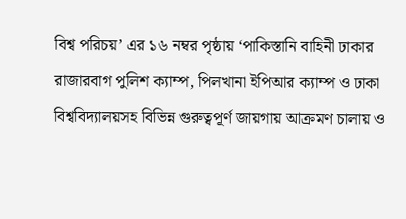বিশ্ব পরিচয়’ এর ১৬ নম্বর পৃষ্ঠায় ‘পাকিস্তানি বাহিনী ঢাকার রাজারবাগ পুলিশ ক্যাম্প, পিলখানা ইপিআর ক্যাম্প ও ঢাকা বিশ্ববিদ্যালয়সহ বিভিন্ন গুরুত্বপূর্ণ জায়গায় আক্রমণ চালায় ও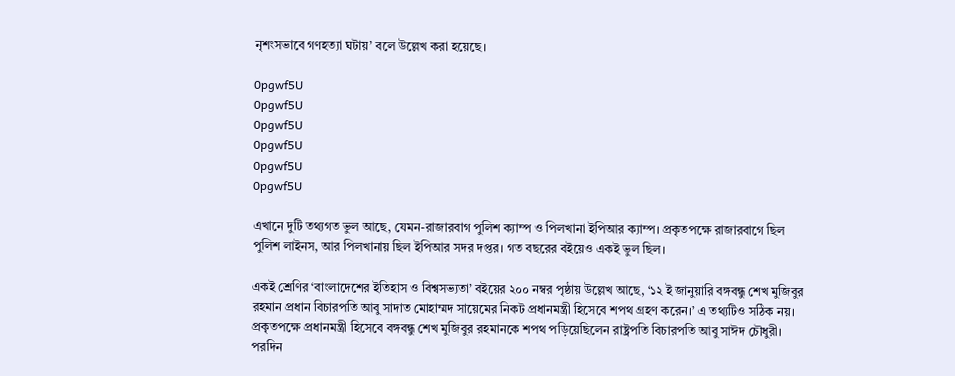নৃশংসভাবে গণহত্যা ঘটায়’ বলে উল্লেখ করা হয়েছে।

0pgwf5U
0pgwf5U
0pgwf5U
0pgwf5U
0pgwf5U
0pgwf5U

এখানে দুটি তথ্যগত ভুল আছে, যেমন-রাজারবাগ পুলিশ ক্যাম্প ও পিলখানা ইপিআর ক্যাম্প। প্রকৃতপক্ষে রাজারবাগে ছিল পুলিশ লাইনস, আর পিলখানায় ছিল ইপিআর সদর দপ্তর। গত বছরের বইয়েও একই ভুল ছিল।

একই শ্রেণির ‘বাংলাদেশের ইতিহাস ও বিশ্বসভ্যতা’ বইয়ের ২০০ নম্বর পৃষ্ঠায় উল্লেখ আছে, ‘১২ ই জানুয়ারি বঙ্গবন্ধু শেখ মুজিবুর রহমান প্রধান বিচারপতি আবু সাদাত মোহাম্মদ সায়েমের নিকট প্রধানমন্ত্রী হিসেবে শপথ গ্রহণ করেন।’ এ তথ্যটিও সঠিক নয়। প্রকৃতপক্ষে প্রধানমন্ত্রী হিসেবে বঙ্গবন্ধু শেখ মুজিবুর রহমানকে শপথ পড়িয়েছিলেন রাষ্ট্রপতি বিচারপতি আবু সাঈদ চৌধুরী। পরদিন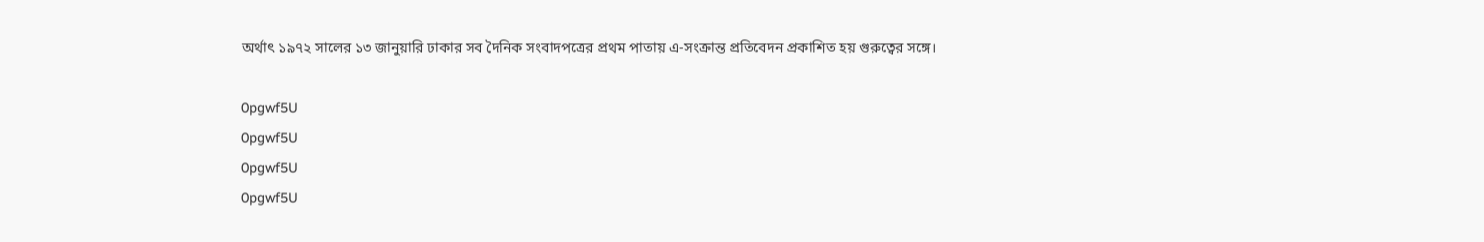অর্থাৎ ১৯৭২ সালের ১৩ জানুয়ারি ঢাকার সব দৈনিক সংবাদপত্রের প্রথম পাতায় এ-সংক্রান্ত প্রতিবেদন প্রকাশিত হয় গুরুত্বের সঙ্গে।

0pgwf5U
0pgwf5U
0pgwf5U
0pgwf5U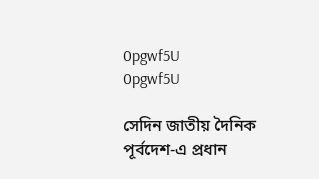0pgwf5U
0pgwf5U

সেদিন জাতীয় দৈনিক পূর্বদেশ-এ প্রধান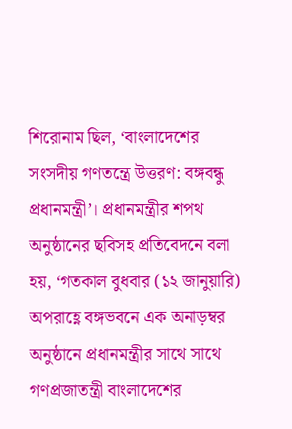শিরোনাম ছিল, ‘বাংলাদেশের সংসদীয় গণতন্ত্রে উত্তরণ: বঙ্গবন্ধু প্রধানমন্ত্রী’। প্রধানমন্ত্রীর শপথ অনুষ্ঠানের ছবিসহ প্রতিবেদনে বলা হয়, ‘গতকাল বুধবার (১২ জানুয়ারি) অপরাহ্ণে বঙ্গভবনে এক অনাড়ম্বর অনুষ্ঠানে প্রধানমন্ত্রীর সাথে সাথে গণপ্রজাতন্ত্রী বাংলাদেশের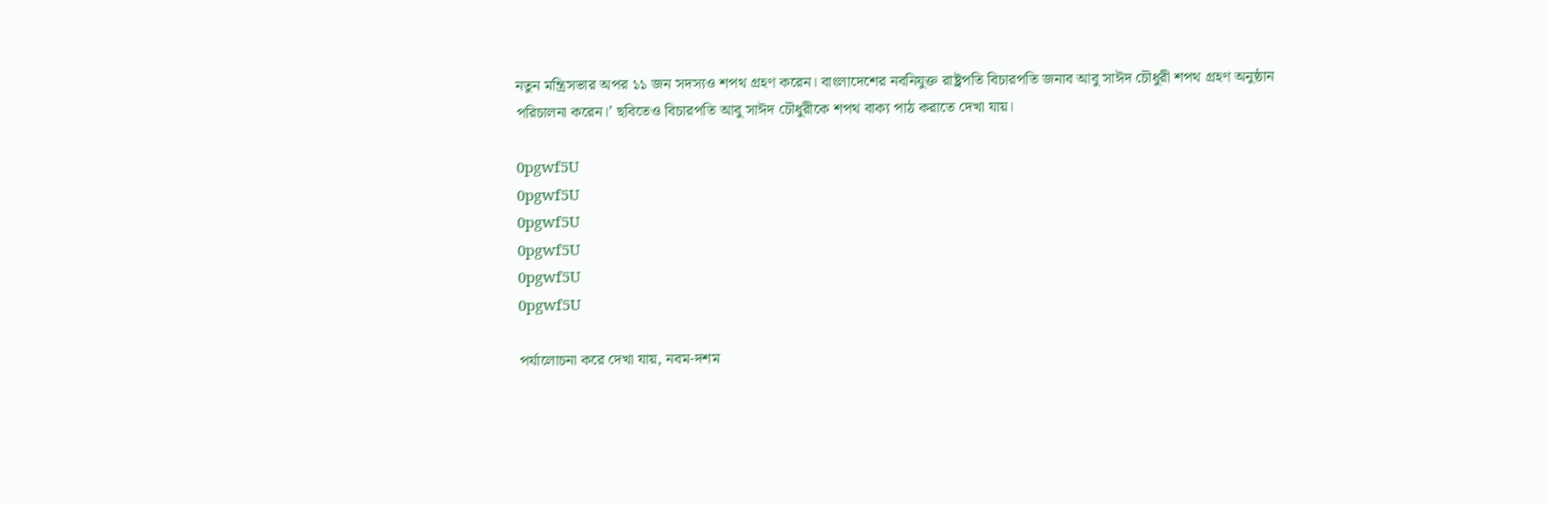নতুন মন্ত্রিসভার অপর ১১ জন সদস্যও শপথ গ্রহণ করেন। বাংলাদেশের নবনিযুক্ত রাষ্ট্রপতি বিচারপতি জনাব আবু সাঈদ চৌধুরী শপথ গ্রহণ অনুষ্ঠান পরিচালনা করেন।’ ছবিতেও বিচারপতি আবু সাঈদ চৌধুরীকে শপথ বাক্য পাঠ করাতে দেখা যায়।

0pgwf5U
0pgwf5U
0pgwf5U
0pgwf5U
0pgwf5U
0pgwf5U

পর্যালোচনা করে দেখা যায়, নবম-দশম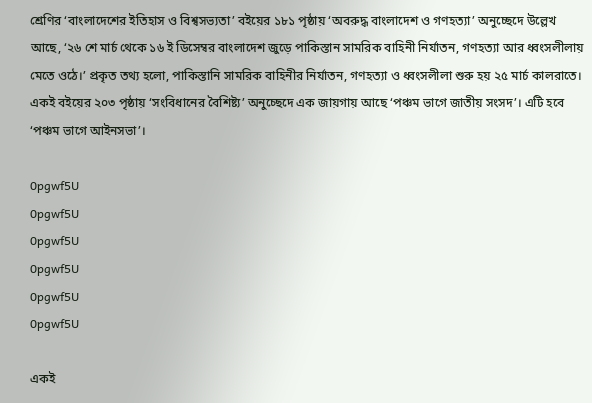শ্রেণির ‘বাংলাদেশের ইতিহাস ও বিশ্বসভ্যতা’ বইয়ের ১৮১ পৃষ্ঠায় ‘অবরুদ্ধ বাংলাদেশ ও গণহত্যা’ অনুচ্ছেদে উল্লেখ আছে, ‘২৬ শে মার্চ থেকে ১৬ ই ডিসেম্বর বাংলাদেশ জুড়ে পাকিস্তান সামরিক বাহিনী নির্যাতন, গণহত্যা আর ধ্বংসলীলায় মেতে ওঠে।’ প্রকৃত তথ্য হলো, পাকিস্তানি সামরিক বাহিনীর নির্যাতন, গণহত্যা ও ধ্বংসলীলা শুরু হয় ২৫ মার্চ কালরাতে। একই বইয়ের ২০৩ পৃষ্ঠায় ‘সংবিধানের বৈশিষ্ট্য’ অনুচ্ছেদে এক জায়গায় আছে ‘পঞ্চম ভাগে জাতীয় সংসদ’। এটি হবে ‘পঞ্চম ভাগে আইনসভা’।

0pgwf5U
0pgwf5U
0pgwf5U
0pgwf5U
0pgwf5U
0pgwf5U

একই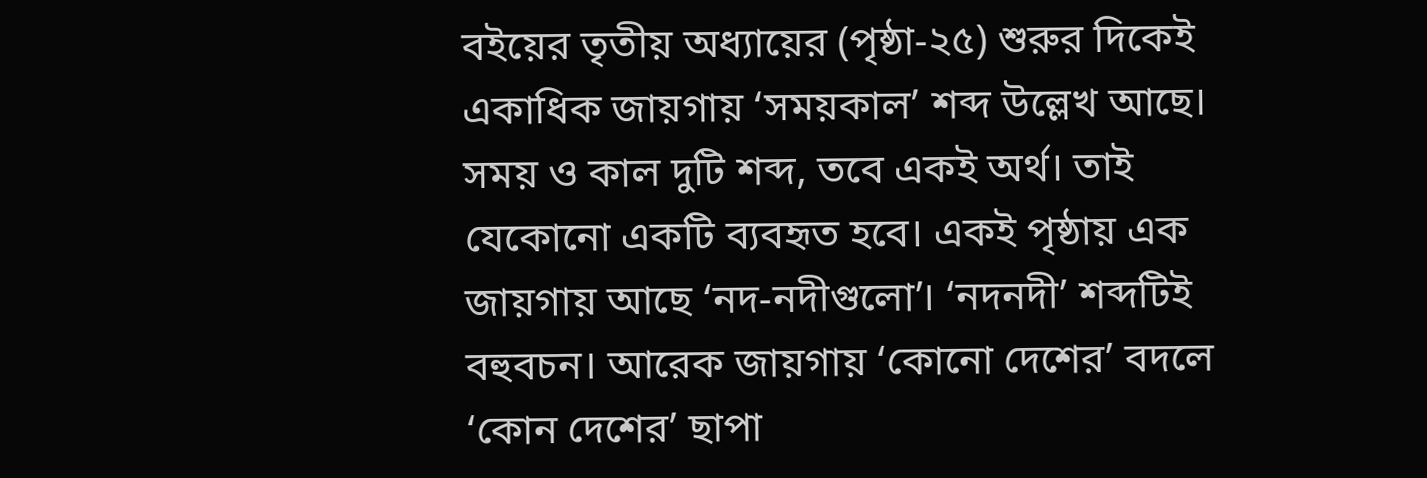বইয়ের তৃতীয় অধ্যায়ের (পৃষ্ঠা-২৫) শুরুর দিকেই একাধিক জায়গায় ‘সময়কাল’ শব্দ উল্লেখ আছে। সময় ও কাল দুটি শব্দ, তবে একই অর্থ। তাই যেকোনো একটি ব্যবহৃত হবে। একই পৃষ্ঠায় এক জায়গায় আছে ‘নদ-নদীগুলো’। ‘নদনদী’ শব্দটিই বহুবচন। আরেক জায়গায় ‘কোনো দেশের’ বদলে ‘কোন দেশের’ ছাপা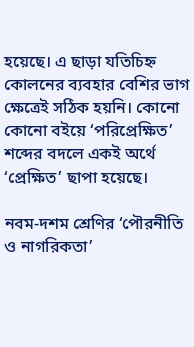হয়েছে। এ ছাড়া যতিচিহ্ন কোলনের ব্যবহার বেশির ভাগ ক্ষেত্রেই সঠিক হয়নি। কোনো কোনো বইয়ে ‘পরিপ্রেক্ষিত’ শব্দের বদলে একই অর্থে ‘প্রেক্ষিত’ ছাপা হয়েছে।

নবম-দশম শ্রেণির ‘পৌরনীতি ও নাগরিকতা’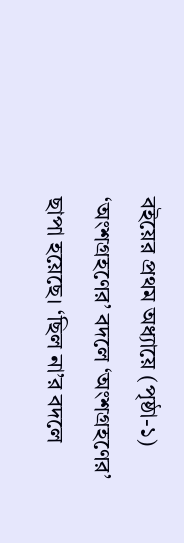বইয়ের প্রথম অধ্যায়ে (পৃষ্ঠা-১) ‘অংশগ্রহণের’ বদলে ‘অংশগ্রহণের’ ছাপা হয়েছে। ‘ছিল না’র বদলে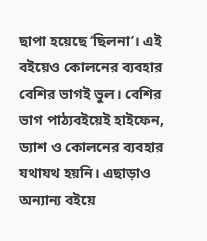ছাপা হয়েছে ‘ছিলনা’। এই বইয়েও কোলনের ব্যবহার বেশির ভাগই ভুল। বেশির ভাগ পাঠ্যবইয়েই হাইফেন, ড্যাশ ও কোলনের ব্যবহার যথাযথ হয়নি। এছাড়াও অন্যান্য বইয়ে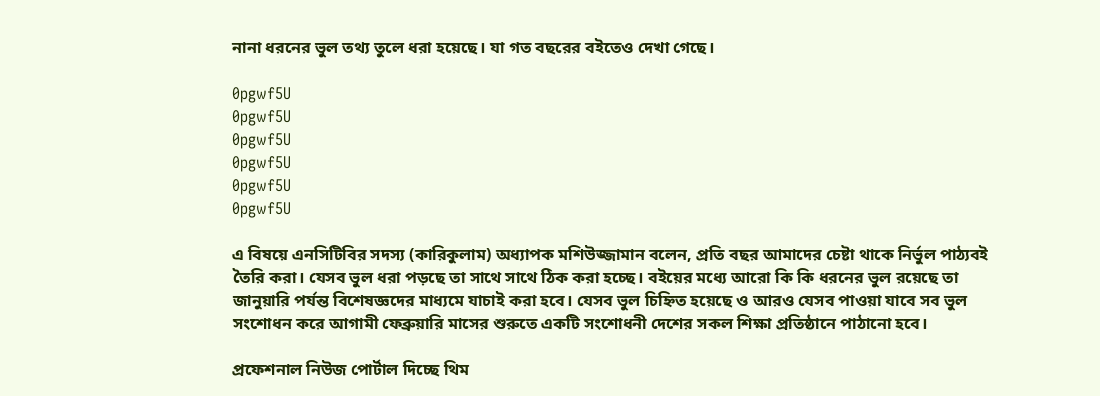নানা ধরনের ভুল তথ্য তুলে ধরা হয়েছে। যা গত বছরের বইতেও দেখা গেছে।

0pgwf5U
0pgwf5U
0pgwf5U
0pgwf5U
0pgwf5U
0pgwf5U

এ বিষয়ে এনসিটিবির সদস্য (কারিকুলাম) অধ্যাপক মশিউজ্জামান বলেন, প্রতি বছর আমাদের চেষ্টা থাকে নির্ভুল পাঠ্যবই তৈরি করা। যেসব ভুল ধরা পড়ছে তা সাথে সাথে ঠিক করা হচ্ছে। বইয়ের মধ্যে আরো কি কি ধরনের ভুল রয়েছে তা জানুয়ারি পর্যন্ত বিশেষজ্ঞদের মাধ্যমে যাচাই করা হবে। যেসব ভুল চিহ্নিত হয়েছে ও আরও যেসব পাওয়া যাবে সব ভুল সংশোধন করে আগামী ফেব্রুয়ারি মাসের শুরুতে একটি সংশোধনী দেশের সকল শিক্ষা প্রতিষ্ঠানে পাঠানো হবে।

প্রফেশনাল নিউজ পোর্টাল দিচ্ছে থিম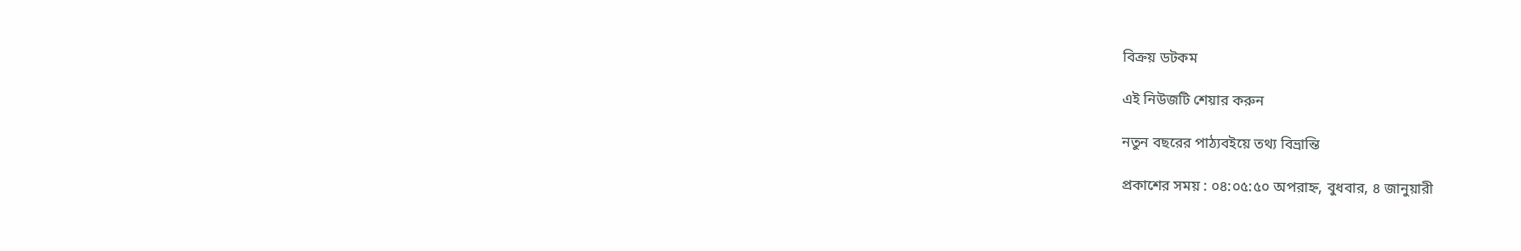বিক্রয় ডটকম

এই নিউজটি শেয়ার করুন

নতুন বছরের পাঠ্যবইয়ে তথ্য বিভ্রান্তি

প্রকাশের সময় : ০৪:০৫:৫০ অপরাহ্ন, বুধবার, ৪ জানুয়ারী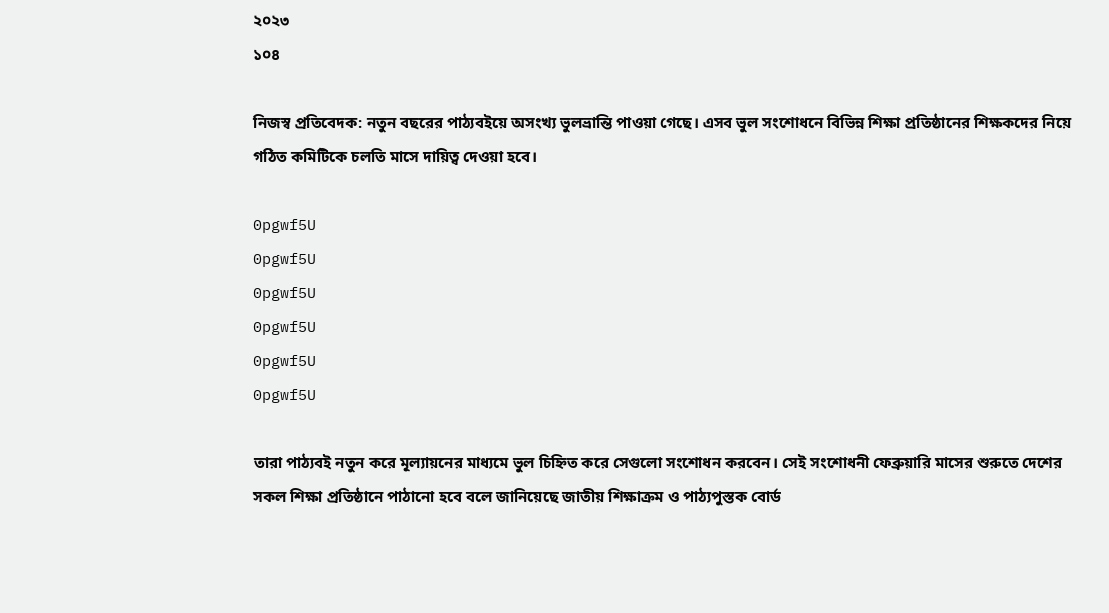২০২৩
১০৪

নিজস্ব প্রতিবেদক: নতুন বছরের পাঠ্যবইয়ে অসংখ্য ভুলভ্রান্তি পাওয়া গেছে। এসব ভুল সংশোধনে বিভিন্ন শিক্ষা প্রতিষ্ঠানের শিক্ষকদের নিয়ে গঠিত কমিটিকে চলতি মাসে দায়িত্ব দেওয়া হবে।

0pgwf5U
0pgwf5U
0pgwf5U
0pgwf5U
0pgwf5U
0pgwf5U

তারা পাঠ্যবই নতুন করে মূল্যায়নের মাধ্যমে ভুল চিহ্নিত করে সেগুলো সংশোধন করবেন। সেই সংশোধনী ফেব্রুয়ারি মাসের শুরুতে দেশের সকল শিক্ষা প্রতিষ্ঠানে পাঠানো হবে বলে জানিয়েছে জাতীয় শিক্ষাক্রম ও পাঠ্যপুস্তক বোর্ড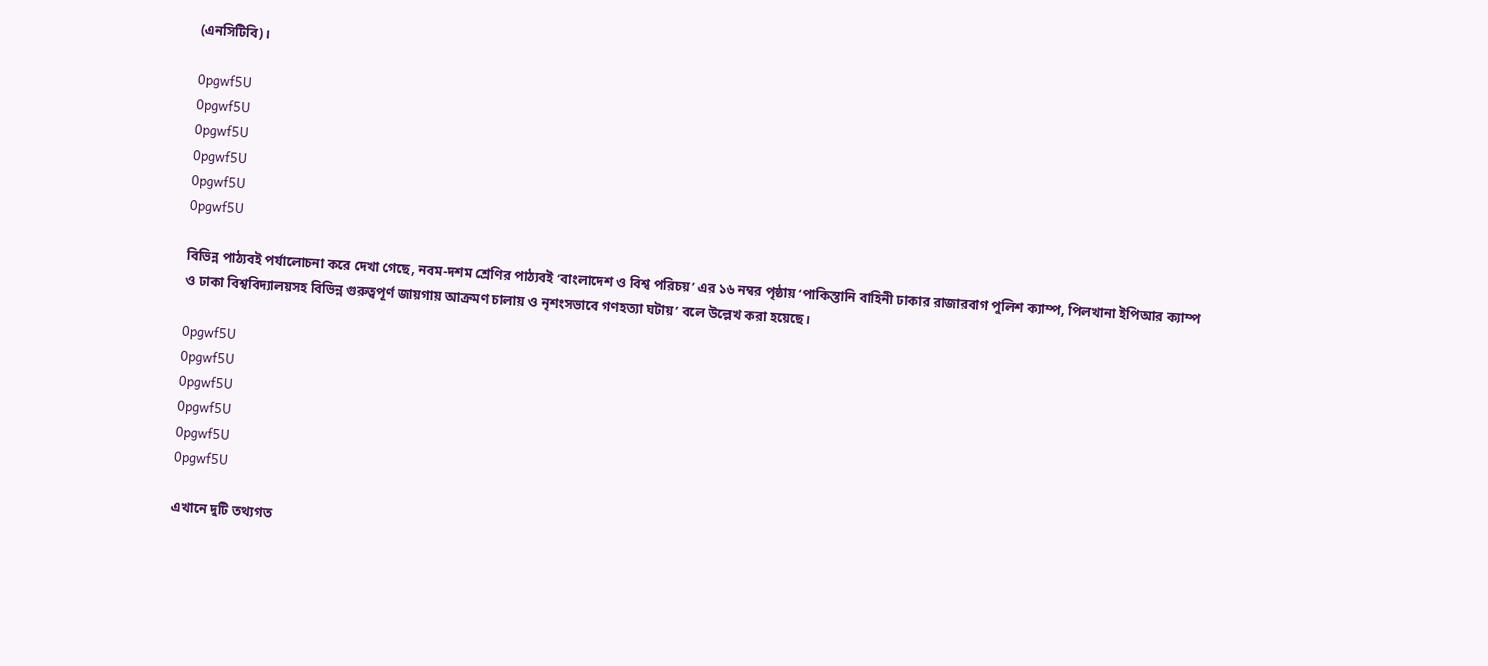(এনসিটিবি)।

0pgwf5U
0pgwf5U
0pgwf5U
0pgwf5U
0pgwf5U
0pgwf5U

বিভিন্ন পাঠ্যবই পর্যালোচনা করে দেখা গেছে, নবম-দশম শ্রেণির পাঠ্যবই ‘বাংলাদেশ ও বিশ্ব পরিচয়’ এর ১৬ নম্বর পৃষ্ঠায় ‘পাকিস্তানি বাহিনী ঢাকার রাজারবাগ পুলিশ ক্যাম্প, পিলখানা ইপিআর ক্যাম্প ও ঢাকা বিশ্ববিদ্যালয়সহ বিভিন্ন গুরুত্বপূর্ণ জায়গায় আক্রমণ চালায় ও নৃশংসভাবে গণহত্যা ঘটায়’ বলে উল্লেখ করা হয়েছে।

0pgwf5U
0pgwf5U
0pgwf5U
0pgwf5U
0pgwf5U
0pgwf5U

এখানে দুটি তথ্যগত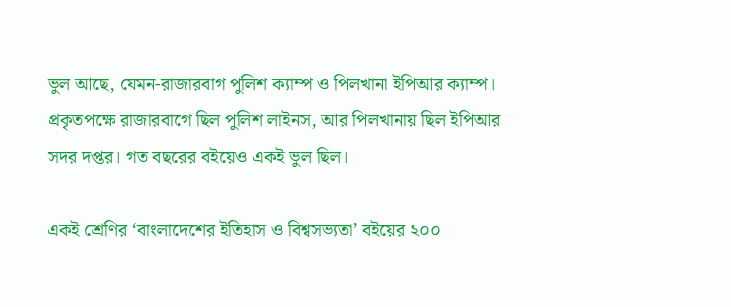ভুল আছে, যেমন-রাজারবাগ পুলিশ ক্যাম্প ও পিলখানা ইপিআর ক্যাম্প। প্রকৃতপক্ষে রাজারবাগে ছিল পুলিশ লাইনস, আর পিলখানায় ছিল ইপিআর সদর দপ্তর। গত বছরের বইয়েও একই ভুল ছিল।

একই শ্রেণির ‘বাংলাদেশের ইতিহাস ও বিশ্বসভ্যতা’ বইয়ের ২০০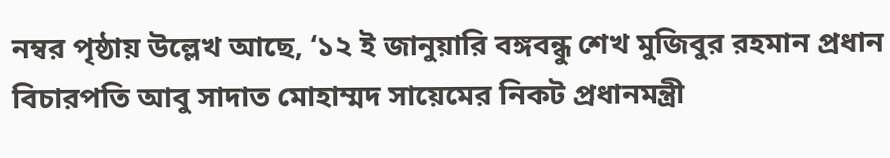নম্বর পৃষ্ঠায় উল্লেখ আছে, ‘১২ ই জানুয়ারি বঙ্গবন্ধু শেখ মুজিবুর রহমান প্রধান বিচারপতি আবু সাদাত মোহাম্মদ সায়েমের নিকট প্রধানমন্ত্রী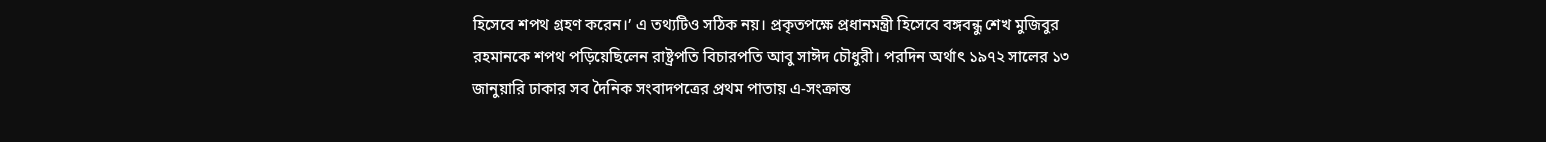হিসেবে শপথ গ্রহণ করেন।’ এ তথ্যটিও সঠিক নয়। প্রকৃতপক্ষে প্রধানমন্ত্রী হিসেবে বঙ্গবন্ধু শেখ মুজিবুর রহমানকে শপথ পড়িয়েছিলেন রাষ্ট্রপতি বিচারপতি আবু সাঈদ চৌধুরী। পরদিন অর্থাৎ ১৯৭২ সালের ১৩ জানুয়ারি ঢাকার সব দৈনিক সংবাদপত্রের প্রথম পাতায় এ-সংক্রান্ত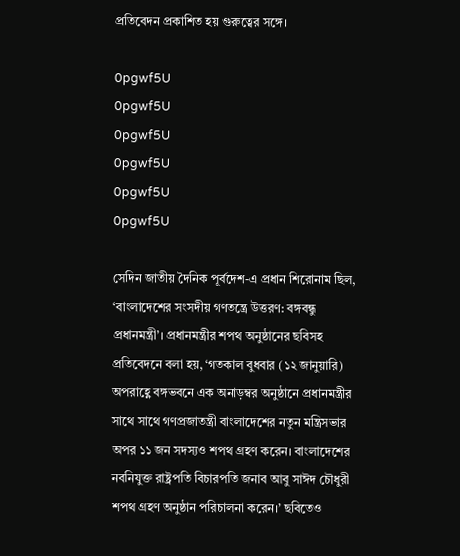প্রতিবেদন প্রকাশিত হয় গুরুত্বের সঙ্গে।

0pgwf5U
0pgwf5U
0pgwf5U
0pgwf5U
0pgwf5U
0pgwf5U

সেদিন জাতীয় দৈনিক পূর্বদেশ-এ প্রধান শিরোনাম ছিল, ‘বাংলাদেশের সংসদীয় গণতন্ত্রে উত্তরণ: বঙ্গবন্ধু প্রধানমন্ত্রী’। প্রধানমন্ত্রীর শপথ অনুষ্ঠানের ছবিসহ প্রতিবেদনে বলা হয়, ‘গতকাল বুধবার (১২ জানুয়ারি) অপরাহ্ণে বঙ্গভবনে এক অনাড়ম্বর অনুষ্ঠানে প্রধানমন্ত্রীর সাথে সাথে গণপ্রজাতন্ত্রী বাংলাদেশের নতুন মন্ত্রিসভার অপর ১১ জন সদস্যও শপথ গ্রহণ করেন। বাংলাদেশের নবনিযুক্ত রাষ্ট্রপতি বিচারপতি জনাব আবু সাঈদ চৌধুরী শপথ গ্রহণ অনুষ্ঠান পরিচালনা করেন।’ ছবিতেও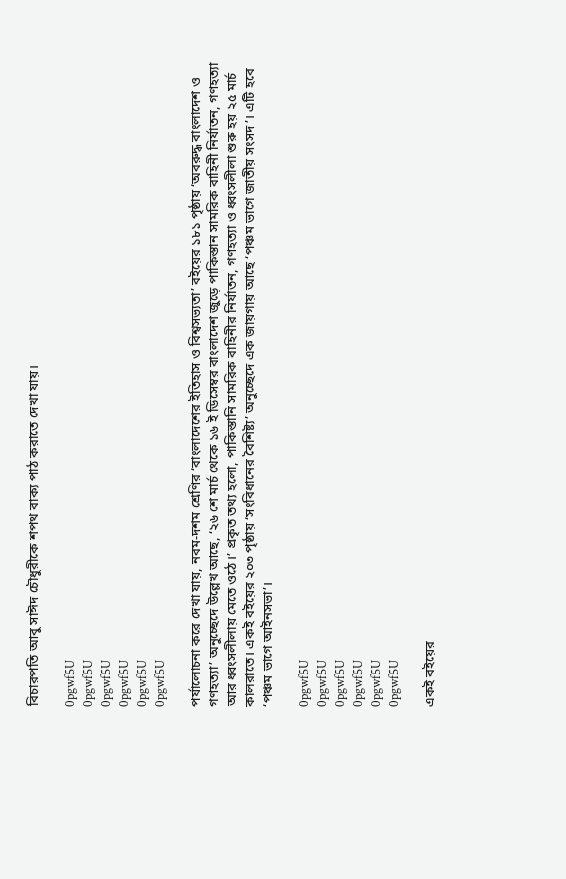বিচারপতি আবু সাঈদ চৌধুরীকে শপথ বাক্য পাঠ করাতে দেখা যায়।

0pgwf5U
0pgwf5U
0pgwf5U
0pgwf5U
0pgwf5U
0pgwf5U

পর্যালোচনা করে দেখা যায়, নবম-দশম শ্রেণির ‘বাংলাদেশের ইতিহাস ও বিশ্বসভ্যতা’ বইয়ের ১৮১ পৃষ্ঠায় ‘অবরুদ্ধ বাংলাদেশ ও গণহত্যা’ অনুচ্ছেদে উল্লেখ আছে, ‘২৬ শে মার্চ থেকে ১৬ ই ডিসেম্বর বাংলাদেশ জুড়ে পাকিস্তান সামরিক বাহিনী নির্যাতন, গণহত্যা আর ধ্বংসলীলায় মেতে ওঠে।’ প্রকৃত তথ্য হলো, পাকিস্তানি সামরিক বাহিনীর নির্যাতন, গণহত্যা ও ধ্বংসলীলা শুরু হয় ২৫ মার্চ কালরাতে। একই বইয়ের ২০৩ পৃষ্ঠায় ‘সংবিধানের বৈশিষ্ট্য’ অনুচ্ছেদে এক জায়গায় আছে ‘পঞ্চম ভাগে জাতীয় সংসদ’। এটি হবে ‘পঞ্চম ভাগে আইনসভা’।

0pgwf5U
0pgwf5U
0pgwf5U
0pgwf5U
0pgwf5U
0pgwf5U

একই বইয়ের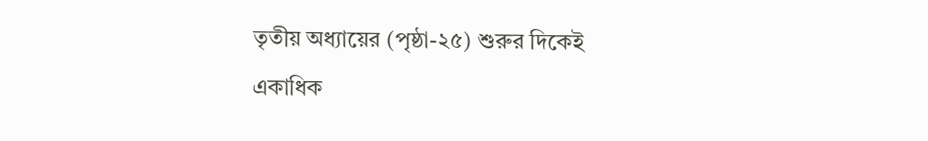তৃতীয় অধ্যায়ের (পৃষ্ঠা-২৫) শুরুর দিকেই একাধিক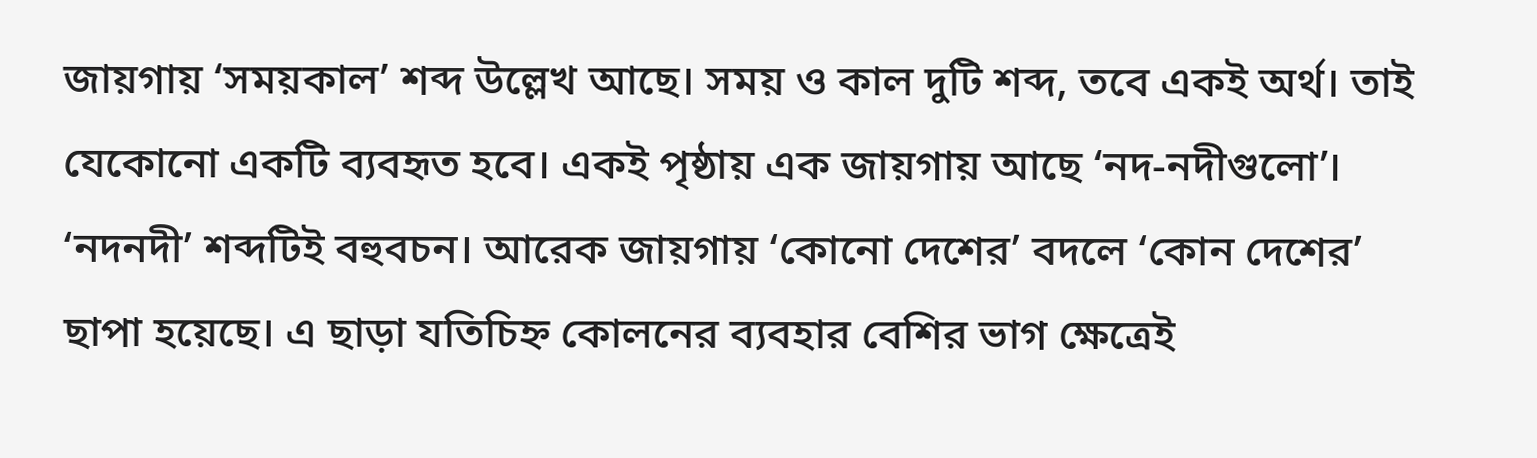জায়গায় ‘সময়কাল’ শব্দ উল্লেখ আছে। সময় ও কাল দুটি শব্দ, তবে একই অর্থ। তাই যেকোনো একটি ব্যবহৃত হবে। একই পৃষ্ঠায় এক জায়গায় আছে ‘নদ-নদীগুলো’। ‘নদনদী’ শব্দটিই বহুবচন। আরেক জায়গায় ‘কোনো দেশের’ বদলে ‘কোন দেশের’ ছাপা হয়েছে। এ ছাড়া যতিচিহ্ন কোলনের ব্যবহার বেশির ভাগ ক্ষেত্রেই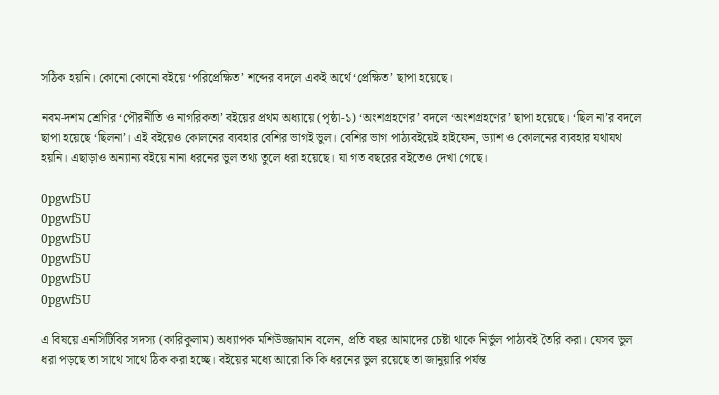সঠিক হয়নি। কোনো কোনো বইয়ে ‘পরিপ্রেক্ষিত’ শব্দের বদলে একই অর্থে ‘প্রেক্ষিত’ ছাপা হয়েছে।

নবম-দশম শ্রেণির ‘পৌরনীতি ও নাগরিকতা’ বইয়ের প্রথম অধ্যায়ে (পৃষ্ঠা-১) ‘অংশগ্রহণের’ বদলে ‘অংশগ্রহণের’ ছাপা হয়েছে। ‘ছিল না’র বদলে ছাপা হয়েছে ‘ছিলনা’। এই বইয়েও কোলনের ব্যবহার বেশির ভাগই ভুল। বেশির ভাগ পাঠ্যবইয়েই হাইফেন, ড্যাশ ও কোলনের ব্যবহার যথাযথ হয়নি। এছাড়াও অন্যান্য বইয়ে নানা ধরনের ভুল তথ্য তুলে ধরা হয়েছে। যা গত বছরের বইতেও দেখা গেছে।

0pgwf5U
0pgwf5U
0pgwf5U
0pgwf5U
0pgwf5U
0pgwf5U

এ বিষয়ে এনসিটিবির সদস্য (কারিকুলাম) অধ্যাপক মশিউজ্জামান বলেন, প্রতি বছর আমাদের চেষ্টা থাকে নির্ভুল পাঠ্যবই তৈরি করা। যেসব ভুল ধরা পড়ছে তা সাথে সাথে ঠিক করা হচ্ছে। বইয়ের মধ্যে আরো কি কি ধরনের ভুল রয়েছে তা জানুয়ারি পর্যন্ত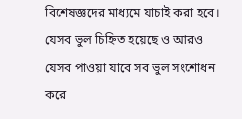বিশেষজ্ঞদের মাধ্যমে যাচাই করা হবে। যেসব ভুল চিহ্নিত হয়েছে ও আরও যেসব পাওয়া যাবে সব ভুল সংশোধন করে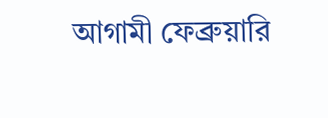আগামী ফেব্রুয়ারি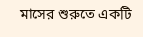মাসের শুরুতে একটি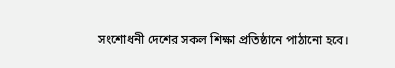সংশোধনী দেশের সকল শিক্ষা প্রতিষ্ঠানে পাঠানো হবে।